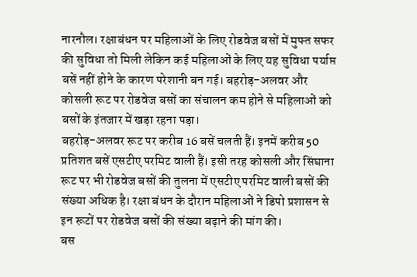नारनौल। रक्षाबंधन पर महिलाओं के लिए रोडवेज बसों में मुफ्त सफर की सुविधा तो मिली लेकिन कई महिलाओं के लिए यह सुविधा पर्याप्त बसें नहीं होने के कारण परेशानी बन गई। बहरोड़-अलवर और कोसली रूट पर रोडवेज बसों का संचालन कम होने से महिलाओं को बसों के इंतजार में खड़ा रहना पड़ा।
बहरोड़-अलवर रूट पर करीब 16 बसें चलती हैं। इनमें करीब 50 प्रतिशत बसें एसटीए परमिट वाली हैं। इसी तरह कोसली और सिंघाना रूट पर भी रोडवेज बसों की तुलना में एसटीए परमिट वाली बसों की संख्या अधिक है। रक्षा बंधन के दौरान महिलाओं ने डिपो प्रशासन से इन रूटों पर रोडवेज बसों की संख्या बढ़ाने की मांग की।
बस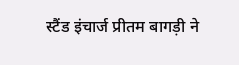स्टैंड इंचार्ज प्रीतम बागड़ी ने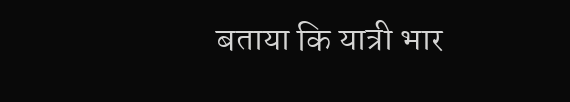बताया कि यात्री भार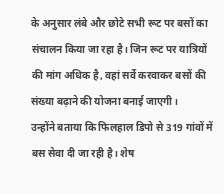के अनुसार लंबे और छोटे सभी रूट पर बसों का संचालन किया जा रहा है। जिन रूट पर यात्रियों की मांग अधिक है, वहां सर्वे करवाकर बसों की संख्या बढ़ाने की योजना बनाई जाएगी।
उन्होंने बताया कि फिलहाल डिपो से 319 गांवों में बस सेवा दी जा रही है। शेष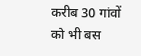करीब 30 गांवों को भी बस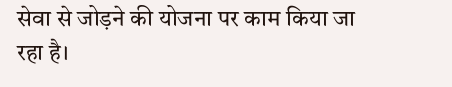सेवा से जोड़ने की योजना पर काम किया जा रहा है।